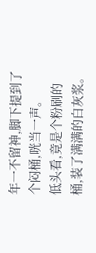年一不留神,脚下提到了个闷桶,咣当一声。
低头看,竟是个粉刷的桶,装了满满的白灰浆。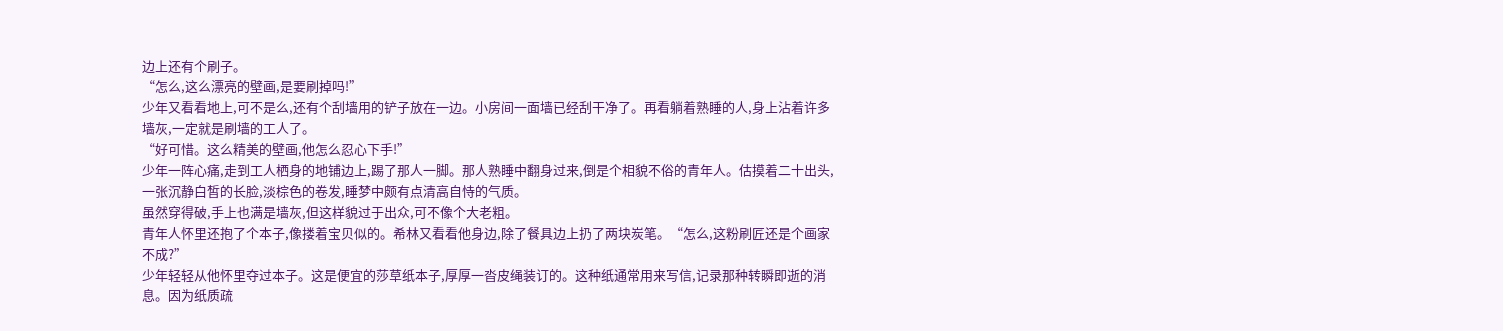边上还有个刷子。
“怎么,这么漂亮的壁画,是要刷掉吗!”
少年又看看地上,可不是么,还有个刮墙用的铲子放在一边。小房间一面墙已经刮干净了。再看躺着熟睡的人,身上沾着许多墙灰,一定就是刷墙的工人了。
“好可惜。这么精美的壁画,他怎么忍心下手!”
少年一阵心痛,走到工人栖身的地铺边上,踢了那人一脚。那人熟睡中翻身过来,倒是个相貌不俗的青年人。估摸着二十出头,一张沉静白皙的长脸,淡棕色的卷发,睡梦中颇有点清高自恃的气质。
虽然穿得破,手上也满是墙灰,但这样貌过于出众,可不像个大老粗。
青年人怀里还抱了个本子,像搂着宝贝似的。希林又看看他身边,除了餐具边上扔了两块炭笔。“怎么,这粉刷匠还是个画家不成?”
少年轻轻从他怀里夺过本子。这是便宜的莎草纸本子,厚厚一沓皮绳装订的。这种纸通常用来写信,记录那种转瞬即逝的消息。因为纸质疏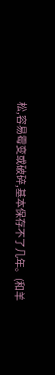松,容易霉变或破碎,基本保存不了几年。(和羊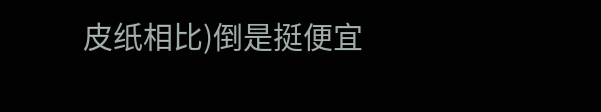皮纸相比)倒是挺便宜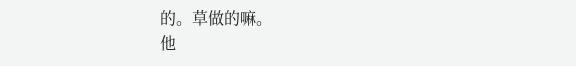的。草做的嘛。
他